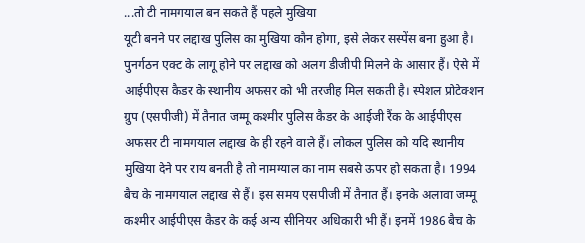...तो टी नामगयाल बन सकते हैं पहले मुखिया
यूटी बनने पर लद्दाख पुलिस का मुखिया कौन होगा, इसे लेकर सस्पेंस बना हुआ है। पुनर्गठन एक्ट के लागू होने पर लद्दाख को अलग डीजीपी मिलने के आसार हैं। ऐसे में आईपीएस कैडर के स्थानीय अफसर को भी तरजीह मिल सकती है। स्पेशल प्रोटेक्शन ग्रुप (एसपीजी) में तैनात जम्मू कश्मीर पुलिस कैडर के आईजी रैंक के आईपीएस अफसर टी नामगयाल लद्दाख के ही रहने वाले हैं। लोकल पुलिस को यदि स्थानीय मुखिया देने पर राय बनती है तो नामग्याल का नाम सबसे ऊपर हो सकता है। 1994 बैच के नामगयाल लद्दाख से हैं। इस समय एसपीजी में तैनात हैं। इनके अलावा जम्मू कश्मीर आईपीएस कैडर के कई अन्य सीनियर अधिकारी भी हैं। इनमें 1986 बैच के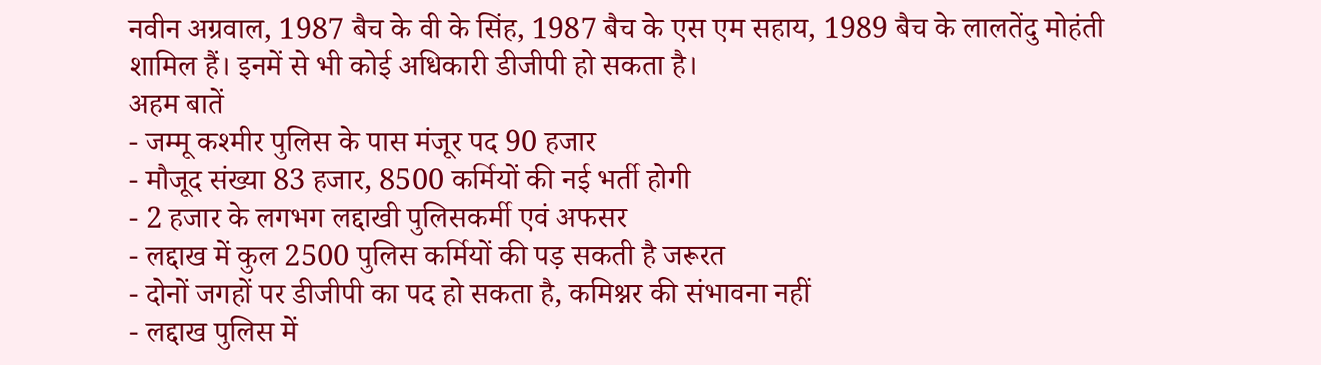नवीन अग्रवाल, 1987 बैच के वी के सिंह, 1987 बैच के एस एम सहाय, 1989 बैच के लालतेंदु मोहंती शामिल हैं। इनमें से भी कोई अधिकारी डीजीपी हो सकता है।
अहम बातें
- जम्मू कश्मीर पुलिस के पास मंजूर पद 90 हजार
- मौजूद संख्या 83 हजार, 8500 कर्मियों की नई भर्ती होगी
- 2 हजार के लगभग लद्दाखी पुलिसकर्मी एवं अफसर
- लद्दाख में कुल 2500 पुलिस कर्मियों की पड़ सकती है जरूरत
- दोनों जगहों पर डीजीपी का पद हो सकता है, कमिश्नर की संभावना नहीं
- लद्दाख पुलिस में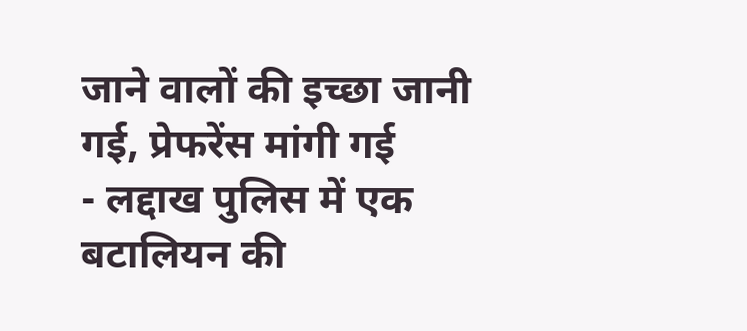जाने वालों की इच्छा जानी गई, प्रेफरेंस मांगी गई
- लद्दाख पुलिस में एक बटालियन की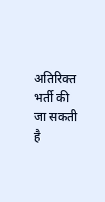अतिरिक्त भर्ती की जा सकती है